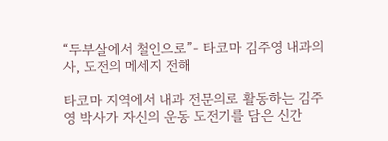“두부살에서 철인으로”- 타코마 김주영 내과의사, 도전의 메세지 전해

타코마 지역에서 내과 전문의로 활동하는 김주영 박사가 자신의 운동 도전기를 담은 신간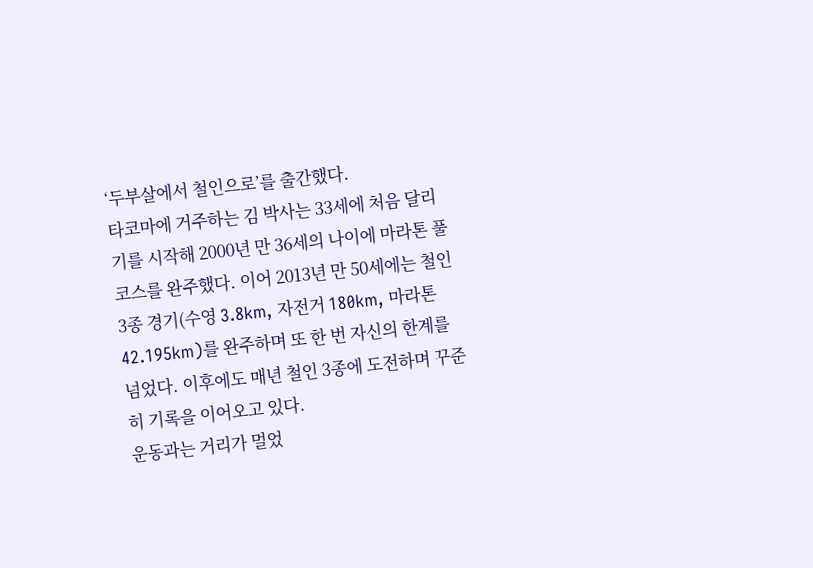‘두부살에서 철인으로’를 출간했다.
타코마에 거주하는 김 박사는 33세에 처음 달리기를 시작해 2000년 만 36세의 나이에 마라톤 풀코스를 완주했다. 이어 2013년 만 50세에는 철인 3종 경기(수영 3.8km, 자전거 180km, 마라톤 42.195km)를 완주하며 또 한 번 자신의 한계를 넘었다. 이후에도 매년 철인 3종에 도전하며 꾸준히 기록을 이어오고 있다.
운동과는 거리가 멀었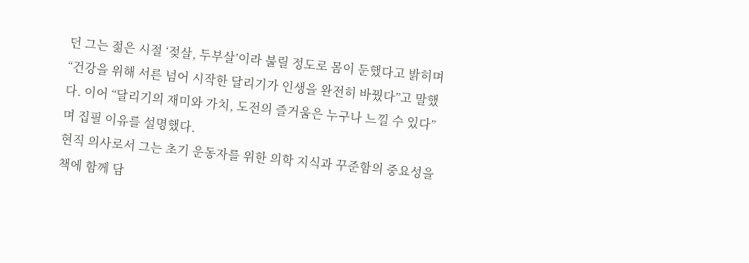던 그는 젊은 시절 ‘젖살, 두부살’이라 불릴 정도로 몸이 둔했다고 밝히며 “건강을 위해 서른 넘어 시작한 달리기가 인생을 완전히 바꿨다”고 말했다. 이어 “달리기의 재미와 가치, 도전의 즐거움은 누구나 느낄 수 있다”며 집필 이유를 설명했다.
현직 의사로서 그는 초기 운동자를 위한 의학 지식과 꾸준함의 중요성을 책에 함께 담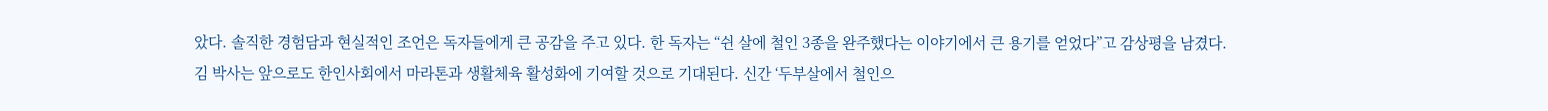았다. 솔직한 경험담과 현실적인 조언은 독자들에게 큰 공감을 주고 있다. 한 독자는 “쉰 살에 철인 3종을 완주했다는 이야기에서 큰 용기를 얻었다”고 감상평을 남겼다.
김 박사는 앞으로도 한인사회에서 마라톤과 생활체육 활성화에 기여할 것으로 기대된다. 신간 ‘두부살에서 철인으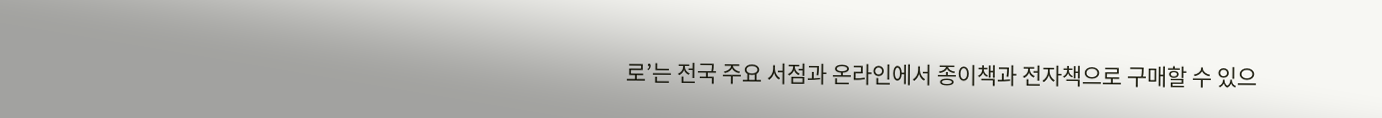로’는 전국 주요 서점과 온라인에서 종이책과 전자책으로 구매할 수 있으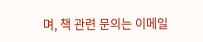며, 책 관련 문의는 이메일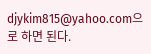djykim815@yahoo.com으로 하면 된다.